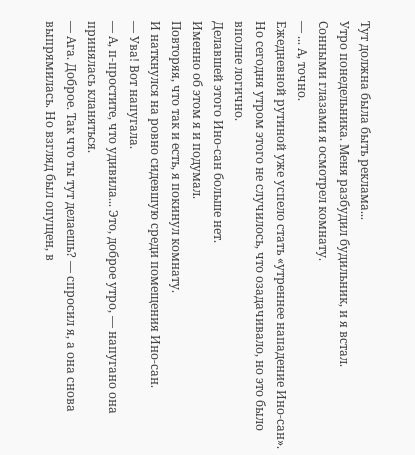Тут должна была быть реклама...
Утро понедельника. Меня разбудил будильник, и я встал.
Сонными глазами я осмотрел комнату.
— ... А, точно.
Ежедневной рутиной уже успело стать «утреннее нападение Ино-сан». Но сегодня утром этого не случилось, что озадачивало, но это было вполне логично.
Делавшей этого Ино-сан больше нет.
Именно об этом я и подумал.
Повторяя, что так и есть, я покинул комнату.
И наткнулся на ровно сидевшую среди помещения Ино-сан.
— Ува! Вот напугала.
— А, п-простите, что удивила... Это, доброе утро, — напугано она принялась кланяться.
— Ага. Доброе. Так что ты тут делаешь? — спросил я, а она снова выпрямилась. Но взгляд был опущен, в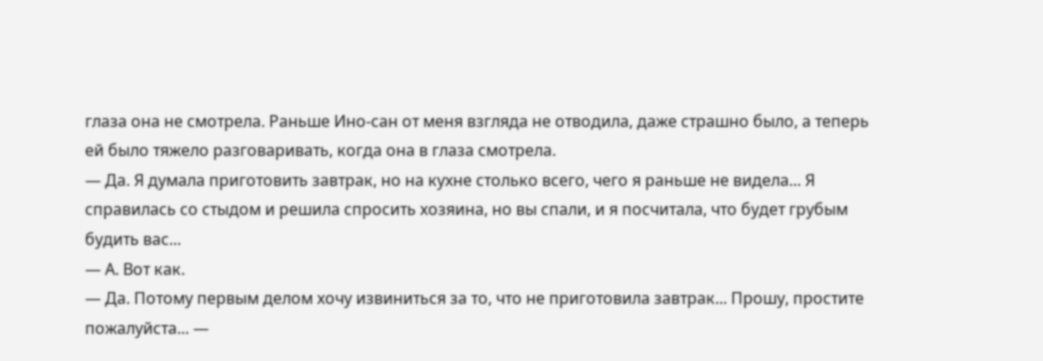глаза она не смотрела. Раньше Ино-сан от меня взгляда не отводила, даже страшно было, а теперь ей было тяжело разговаривать, когда она в глаза смотрела.
— Да. Я думала приготовить завтрак, но на кухне столько всего, чего я раньше не видела... Я справилась со стыдом и решила спросить хозяина, но вы спали, и я посчитала, что будет грубым будить вас...
— А. Вот как.
— Да. Потому первым делом хочу извиниться за то, что не приготовила завтрак... Прошу, простите пожалуйста... —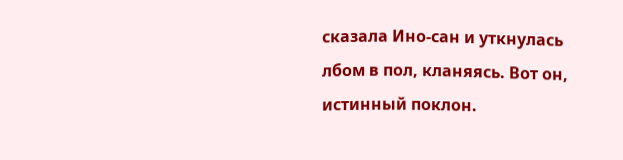сказала Ино-сан и уткнулась лбом в пол, кланяясь. Вот он, истинный поклон.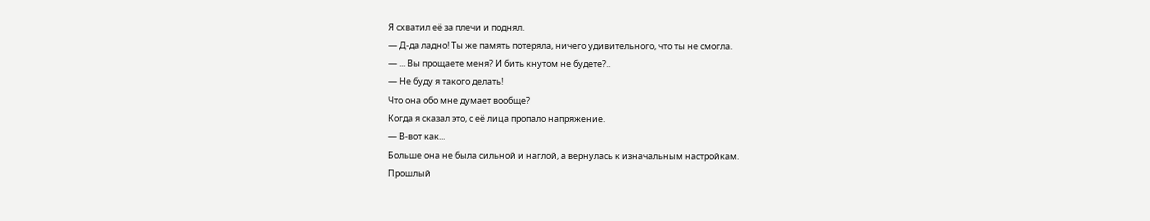Я схватил её за плечи и поднял.
— Д-да ладно! Ты же память потеряла, ничего удивительного, что ты не смогла.
— ... Вы прощаете меня? И бить кнутом не будете?..
— Не буду я такого делать!
Что она обо мне думает вообще?
Когда я сказал это, с её лица пропало напряжение.
— В-вот как...
Больше она не была сильной и наглой, а вернулась к изначальным настройкам.
Прошлый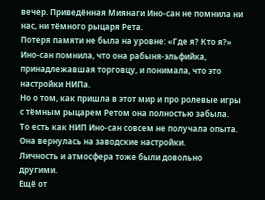вечер. Приведённая Миянаги Ино-сан не помнила ни нас, ни тёмного рыцаря Рета.
Потеря памяти не была на уровне: «Где я? Кто я?» Ино-сан помнила, что она рабыня-эльфийка, принадлежавшая торговцу, и понимала, что это настройки НИПа.
Но о том, как пришла в этот мир и про ролевые игры с тёмным рыцарем Ретом она полностью забыла.
То есть как НИП Ино-сан совсем не получала опыта. Она вернулась на заводские настройки.
Личность и атмосфера тоже были довольно другими.
Ещё от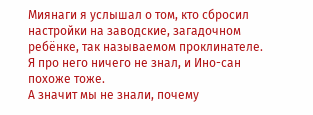Миянаги я услышал о том, кто сбросил настройки на заводские, загадочном ребёнке, так называемом проклинателе.
Я про него ничего не знал, и Ино-сан похоже тоже.
А значит мы не знали, почему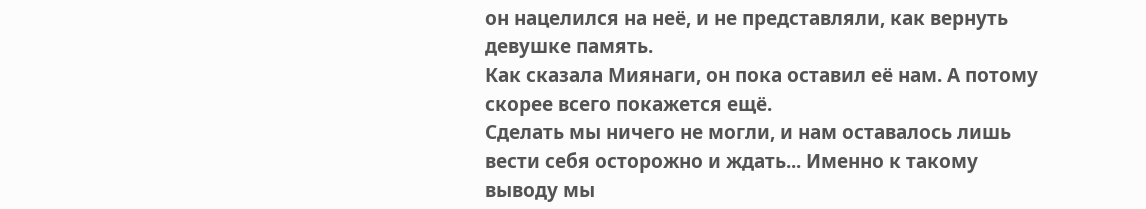он нацелился на неё, и не представляли, как вернуть девушке память.
Как сказала Миянаги, он пока оставил её нам. А потому скорее всего покажется ещё.
Сделать мы ничего не могли, и нам оставалось лишь вести себя осторожно и ждать... Именно к такому выводу мы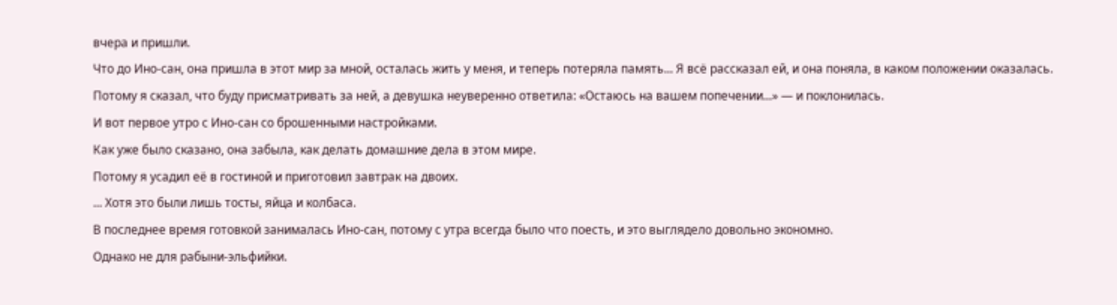вчера и пришли.
Что до Ино-сан, она пришла в этот мир за мной, осталась жить у меня, и теперь потеряла память... Я всё рассказал ей, и она поняла, в каком положении оказалась.
Потому я сказал, что буду присматривать за ней, а девушка неуверенно ответила: «Остаюсь на вашем попечении...» — и поклонилась.
И вот первое утро с Ино-сан со брошенными настройками.
Как уже было сказано, она забыла, как делать домашние дела в этом мире.
Потому я усадил её в гостиной и приготовил завтрак на двоих.
... Хотя это были лишь тосты, яйца и колбаса.
В последнее время готовкой занималась Ино-сан, потому с утра всегда было что поесть, и это выглядело довольно экономно.
Однако не для рабыни-эльфийки.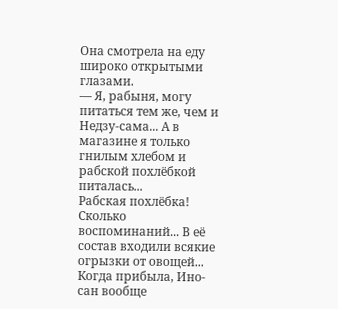Она смотрела на еду широко открытыми глазами.
— Я, рабыня, могу питаться тем же, чем и Недзу-сама... А в магазине я только гнилым хлебом и рабской похлёбкой питалась...
Рабская похлёбка! Сколько воспоминаний... В её состав входили всякие огрызки от овощей... Когда прибыла, Ино-сан вообще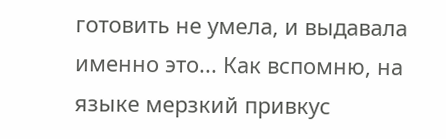готовить не умела, и выдавала именно это... Как вспомню, на языке мерзкий привкус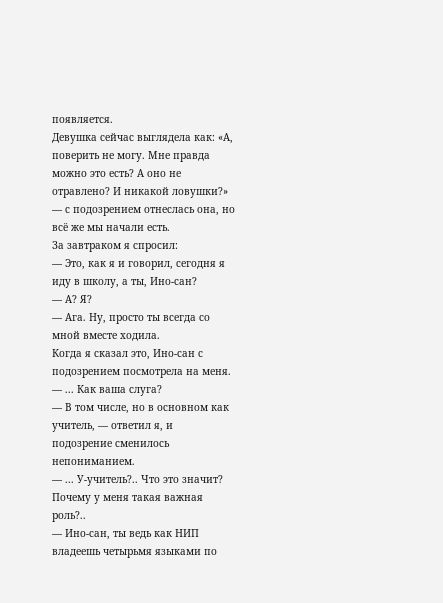появляется.
Девушка сейчас выглядела как: «А, поверить не могу. Мне правда можно это есть? А оно не отравлено? И никакой ловушки?» — с подозрением отнеслась она, но всё же мы начали есть.
За завтраком я спросил:
— Это, как я и говорил, сегодня я иду в школу, а ты, Ино-сан?
— А? Я?
— Ага. Ну, просто ты всегда со мной вместе ходила.
Когда я сказал это, Ино-сан с подозрением посмотрела на меня.
— ... Как ваша слуга?
— В том числе, но в основном как учитель, — ответил я, и подозрение сменилось непониманием.
— ... У-учитель?.. Что это значит? Почему у меня такая важная роль?..
— Ино-сан, ты ведь как НИП владеешь четырьмя языками по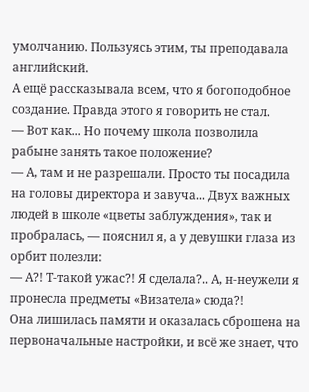умолчанию. Пользуясь этим, ты преподавала английский.
А ещё рассказывала всем, что я богоподобное создание. Правда этого я говорить не стал.
— Вот как... Но почему школа позволила рабыне занять такое положение?
— А, там и не разрешали. Просто ты посадила на головы директора и завуча... Двух важных людей в школе «цветы заблуждения», так и пробралась, — пояснил я, а у девушки глаза из орбит полезли:
— А?! Т-такой ужас?! Я сделала?.. А, н-неужели я пронесла предметы «Визатела» сюда?!
Она лишилась памяти и оказалась сброшена на первоначальные настройки, и всё же знает, что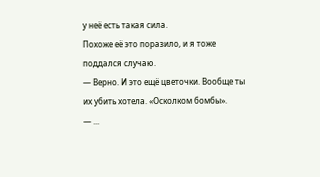у неё есть такая сила.
Похоже её это поразило, и я тоже поддался случаю.
— Верно. И это ещё цветочки. Вообще ты их убить хотела. «Осколком бомбы».
— ...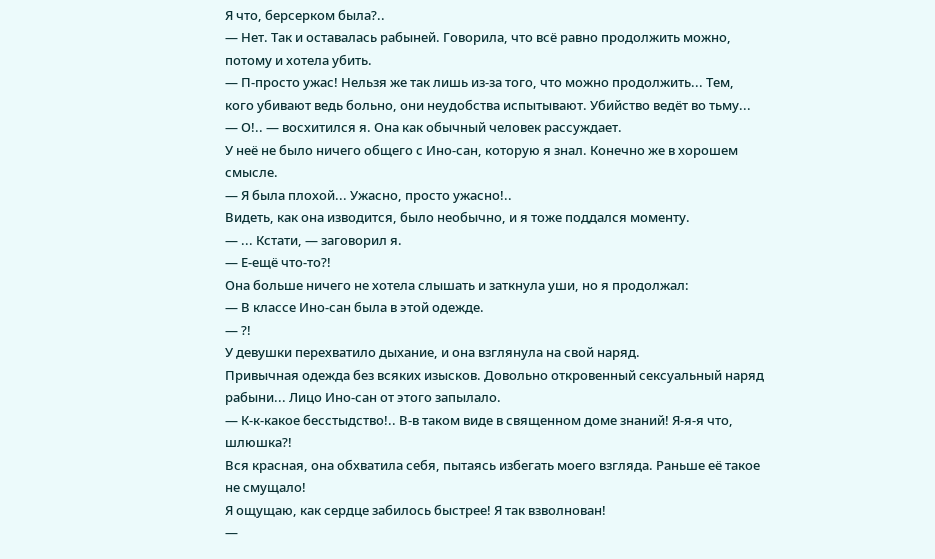Я что, берсерком была?..
— Нет. Так и оставалась рабыней. Говорила, что всё равно продолжить можно, потому и хотела убить.
— П-просто ужас! Нельзя же так лишь из-за того, что можно продолжить... Тем, кого убивают ведь больно, они неудобства испытывают. Убийство ведёт во тьму...
— О!.. — восхитился я. Она как обычный человек рассуждает.
У неё не было ничего общего с Ино-сан, которую я знал. Конечно же в хорошем смысле.
— Я была плохой... Ужасно, просто ужасно!..
Видеть, как она изводится, было необычно, и я тоже поддался моменту.
— ... Кстати, — заговорил я.
— Е-ещё что-то?!
Она больше ничего не хотела слышать и заткнула уши, но я продолжал:
— В классе Ино-сан была в этой одежде.
— ?!
У девушки перехватило дыхание, и она взглянула на свой наряд.
Привычная одежда без всяких изысков. Довольно откровенный сексуальный наряд рабыни... Лицо Ино-сан от этого запылало.
— К-к-какое бесстыдство!.. В-в таком виде в священном доме знаний! Я-я-я что, шлюшка?!
Вся красная, она обхватила себя, пытаясь избегать моего взгляда. Раньше её такое не смущало!
Я ощущаю, как сердце забилось быстрее! Я так взволнован!
—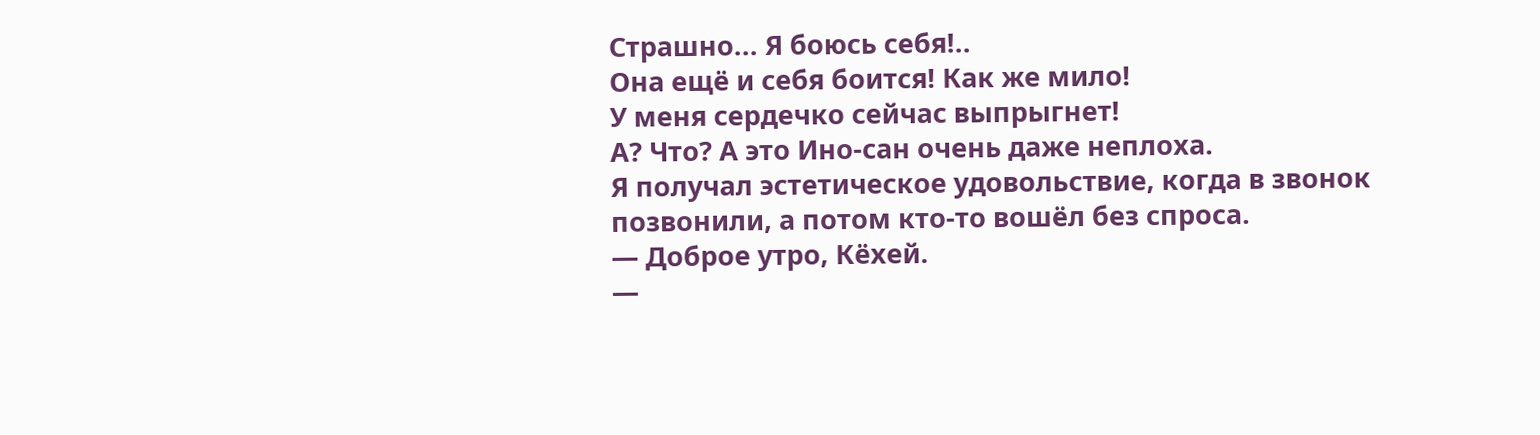Страшно... Я боюсь себя!..
Она ещё и себя боится! Как же мило!
У меня сердечко сейчас выпрыгнет!
А? Что? А это Ино-сан очень даже неплоха.
Я получал эстетическое удовольствие, когда в звонок позвонили, а потом кто-то вошёл без спроса.
— Доброе утро, Кёхей.
—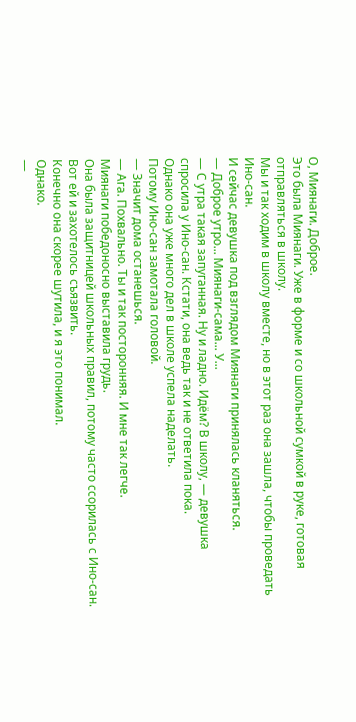О, Миянаги. Доброе.
Это была Миянаги. Уже в форме и со школьной сумкой в руке, готовая отправляться в школу.
Мы и так ходим в школу вместе, но в этот раз она зашла, чтобы проведать Ино-сан.
И сейчас девушка под взглядом Миянаги принялась кланяться.
— Доброе утро... Миянаги-сама... У...
— С утра такая запуганная. Ну и ладно. Идём? В школу, — девушка спросила у Ино-сан. Кстати, она ведь так и не ответила пока.
Однако она уже много дел в школе успела наделать.
Потому Ино-сан замотала головой.
— Значит дома останешься.
— Ага. Похвально. Ты и так посторонняя. И мне так легче.
Миянаги победоносно выставила грудь.
Она была защитницей школьных правил, потому часто ссорилась с Ино-сан. Вот ей и захотелось съязвить.
Конечно она скорее шутила, и я это понимал.
Однако.
—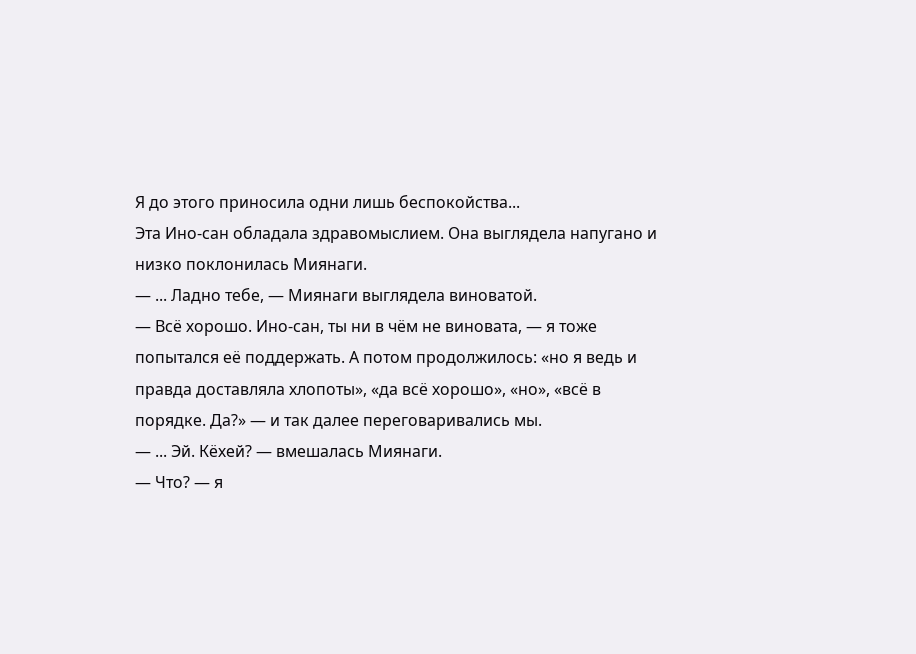Я до этого приносила одни лишь беспокойства...
Эта Ино-сан обладала здравомыслием. Она выглядела напугано и низко поклонилась Миянаги.
— ... Ладно тебе, — Миянаги выглядела виноватой.
— Всё хорошо. Ино-сан, ты ни в чём не виновата, — я тоже попытался её поддержать. А потом продолжилось: «но я ведь и правда доставляла хлопоты», «да всё хорошо», «но», «всё в порядке. Да?» — и так далее переговаривались мы.
— ... Эй. Кёхей? — вмешалась Миянаги.
— Что? — я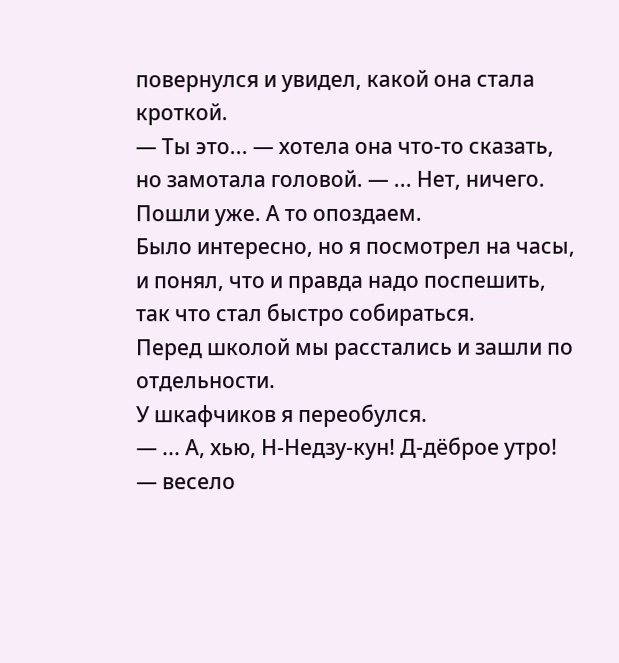повернулся и увидел, какой она стала кроткой.
— Ты это... — хотела она что-то сказать, но замотала головой. — ... Нет, ничего. Пошли уже. А то опоздаем.
Было интересно, но я посмотрел на часы, и понял, что и правда надо поспешить, так что стал быстро собираться.
Перед школой мы расстались и зашли по отдельности.
У шкафчиков я переобулся.
— ... А, хью, Н-Недзу-кун! Д-дёброе утро! — весело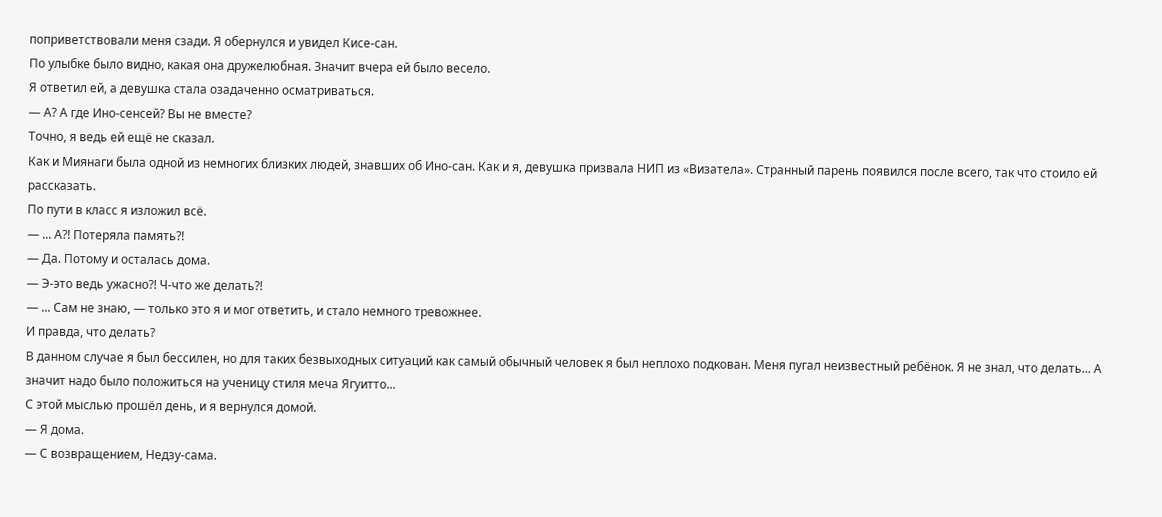поприветствовали меня сзади. Я обернулся и увидел Кисе-сан.
По улыбке было видно, какая она дружелюбная. Значит вчера ей было весело.
Я ответил ей, а девушка стала озадаченно осматриваться.
— А? А где Ино-сенсей? Вы не вместе?
Точно, я ведь ей ещё не сказал.
Как и Миянаги была одной из немногих близких людей, знавших об Ино-сан. Как и я, девушка призвала НИП из «Визатела». Странный парень появился после всего, так что стоило ей рассказать.
По пути в класс я изложил всё.
— ... А?! Потеряла память?!
— Да. Потому и осталась дома.
— Э-это ведь ужасно?! Ч-что же делать?!
— ... Сам не знаю, — только это я и мог ответить, и стало немного тревожнее.
И правда, что делать?
В данном случае я был бессилен, но для таких безвыходных ситуаций как самый обычный человек я был неплохо подкован. Меня пугал неизвестный ребёнок. Я не знал, что делать... А значит надо было положиться на ученицу стиля меча Ягуитто...
С этой мыслью прошёл день, и я вернулся домой.
— Я дома.
— С возвращением, Недзу-сама.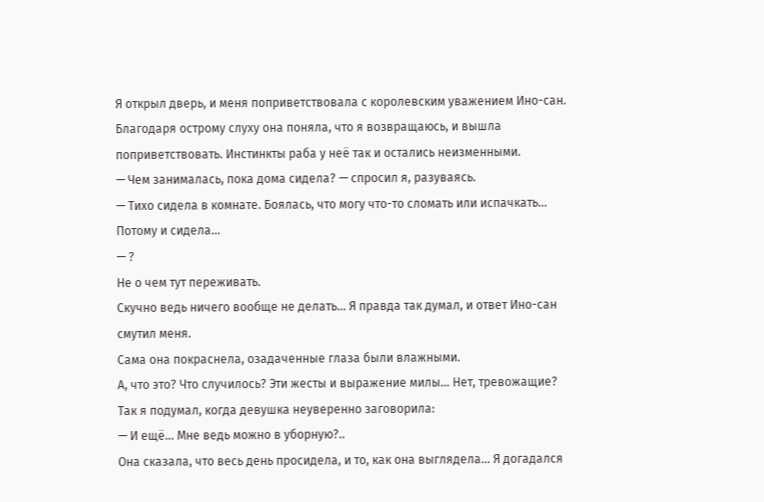Я открыл дверь, и меня поприветствовала с королевским уважением Ино-сан.
Благодаря острому слуху она поняла, что я возвращаюсь, и вышла поприветствовать. Инстинкты раба у неё так и остались неизменными.
— Чем занималась, пока дома сидела? — спросил я, разуваясь.
— Тихо сидела в комнате. Боялась, что могу что-то сломать или испачкать... Потому и сидела...
— ?
Не о чем тут переживать.
Скучно ведь ничего вообще не делать... Я правда так думал, и ответ Ино-сан смутил меня.
Сама она покраснела, озадаченные глаза были влажными.
А, что это? Что случилось? Эти жесты и выражение милы... Нет, тревожащие?
Так я подумал, когда девушка неуверенно заговорила:
— И ещё... Мне ведь можно в уборную?..
Она сказала, что весь день просидела, и то, как она выглядела... Я догадался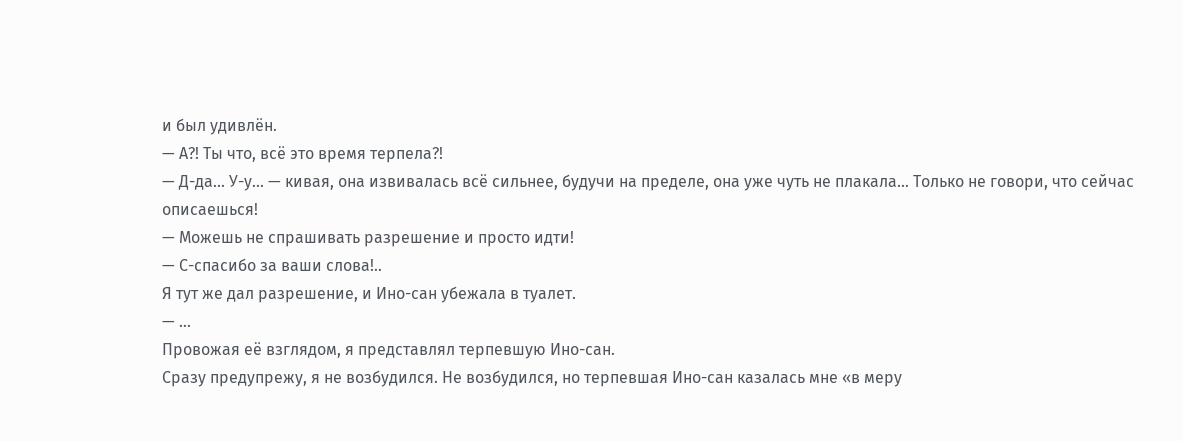и был удивлён.
— А?! Ты что, всё это время терпела?!
— Д-да... У-у... — кивая, она извивалась всё сильнее, будучи на пределе, она уже чуть не плакала... Только не говори, что сейчас описаешься!
— Можешь не спрашивать разрешение и просто идти!
— С-спасибо за ваши слова!..
Я тут же дал разрешение, и Ино-сан убежала в туалет.
— ...
Провожая её взглядом, я представлял терпевшую Ино-сан.
Сразу предупрежу, я не возбудился. Не возбудился, но терпевшая Ино-сан казалась мне «в меру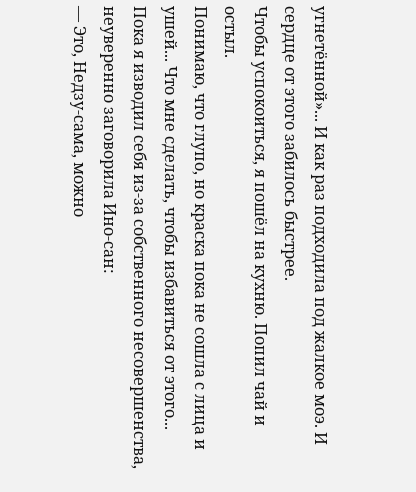угнетённой»... И как раз подходила под жалкое моэ. И сердце от этого забилось быстрее.
Чтобы успокоиться, я пошёл на кухню. Попил чай и остыл.
Понимаю, что глупо, но краска пока не сошла с лица и ушей... Что мне сделать, чтобы избавиться от этого...
Пока я изводил себя из-за собственного несовершенства, неуверенно заговорила Ино-сан:
— Это, Недзу-сама, можно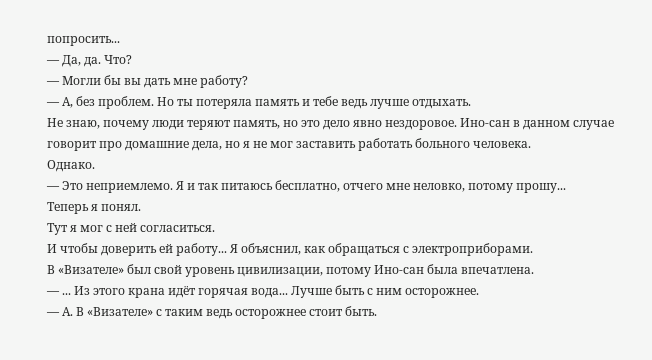попросить...
— Да, да. Что?
— Могли бы вы дать мне работу?
— А, без проблем. Но ты потеряла память и тебе ведь лучше отдыхать.
Не знаю, почему люди теряют память, но это дело явно нездоровое. Ино-сан в данном случае говорит про домашние дела, но я не мог заставить работать больного человека.
Однако.
— Это неприемлемо. Я и так питаюсь бесплатно, отчего мне неловко, потому прошу...
Теперь я понял.
Тут я мог с ней согласиться.
И чтобы доверить ей работу... Я объяснил, как обращаться с электроприборами.
В «Визателе» был свой уровень цивилизации, потому Ино-сан была впечатлена.
— ... Из этого крана идёт горячая вода... Лучше быть с ним осторожнее.
— А. В «Визателе» с таким ведь осторожнее стоит быть.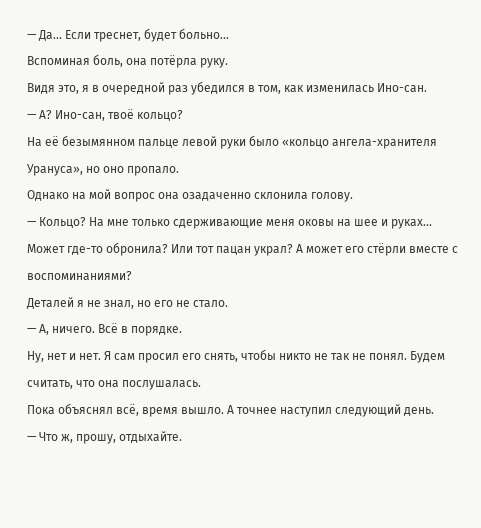— Да... Если треснет, будет больно...
Вспоминая боль, она потёрла руку.
Видя это, я в очередной раз убедился в том, как изменилась Ино-сан.
— А? Ино-сан, твоё кольцо?
На её безымянном пальце левой руки было «кольцо ангела-хранителя Урануса», но оно пропало.
Однако на мой вопрос она озадаченно склонила голову.
— Кольцо? На мне только сдерживающие меня оковы на шее и руках...
Может где-то обронила? Или тот пацан украл? А может его стёрли вместе с воспоминаниями?
Деталей я не знал, но его не стало.
— А, ничего. Всё в порядке.
Ну, нет и нет. Я сам просил его снять, чтобы никто не так не понял. Будем считать, что она послушалась.
Пока объяснял всё, время вышло. А точнее наступил следующий день.
— Что ж, прошу, отдыхайте.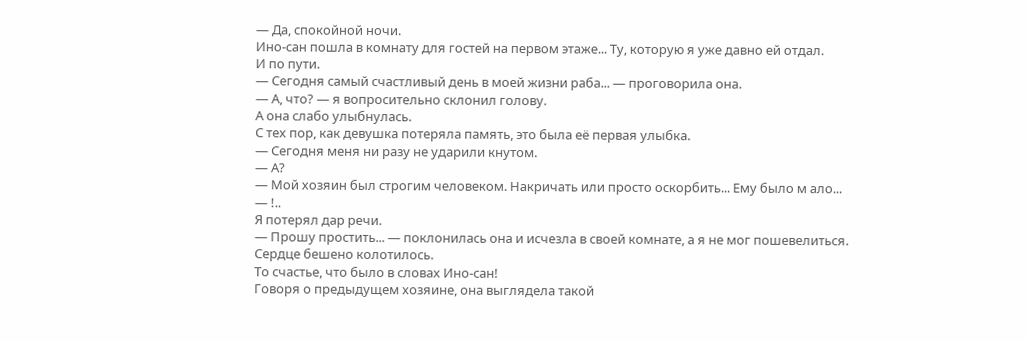— Да, спокойной ночи.
Ино-сан пошла в комнату для гостей на первом этаже... Ту, которую я уже давно ей отдал.
И по пути.
— Сегодня самый счастливый день в моей жизни раба... — проговорила она.
— А, что? — я вопросительно склонил голову.
А она слабо улыбнулась.
С тех пор, как девушка потеряла память, это была её первая улыбка.
— Сегодня меня ни разу не ударили кнутом.
— А?
— Мой хозяин был строгим человеком. Накричать или просто оскорбить... Ему было м ало...
— !..
Я потерял дар речи.
— Прошу простить... — поклонилась она и исчезла в своей комнате, а я не мог пошевелиться.
Сердце бешено колотилось.
То счастье, что было в словах Ино-сан!
Говоря о предыдущем хозяине, она выглядела такой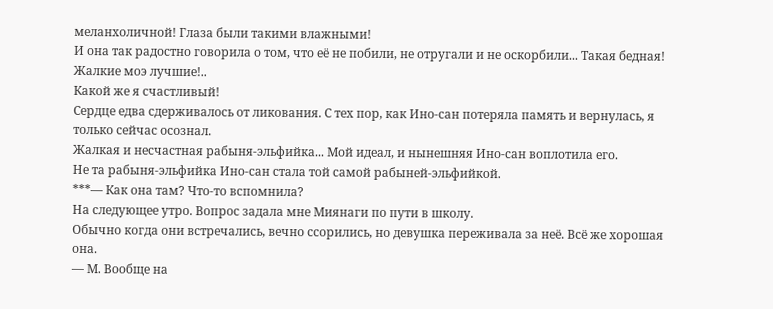меланхоличной! Глаза были такими влажными!
И она так радостно говорила о том, что её не побили, не отругали и не оскорбили... Такая бедная!
Жалкие моэ лучшие!..
Какой же я счастливый!
Сердце едва сдерживалось от ликования. С тех пор, как Ино-сан потеряла память и вернулась, я только сейчас осознал.
Жалкая и несчастная рабыня-эльфийка... Мой идеал, и нынешняя Ино-сан воплотила его.
Не та рабыня-эльфийка Ино-сан стала той самой рабыней-эльфийкой.
***— Как она там? Что-то вспомнила?
На следующее утро. Вопрос задала мне Миянаги по пути в школу.
Обычно когда они встречались, вечно ссорились, но девушка переживала за неё. Всё же хорошая она.
— М. Вообще на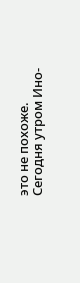это не похоже.
Сегодня утром Ино-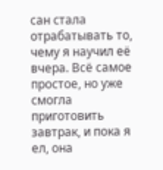сан стала отрабатывать то, чему я научил её вчера. Всё самое простое, но уже смогла приготовить завтрак, и пока я ел, она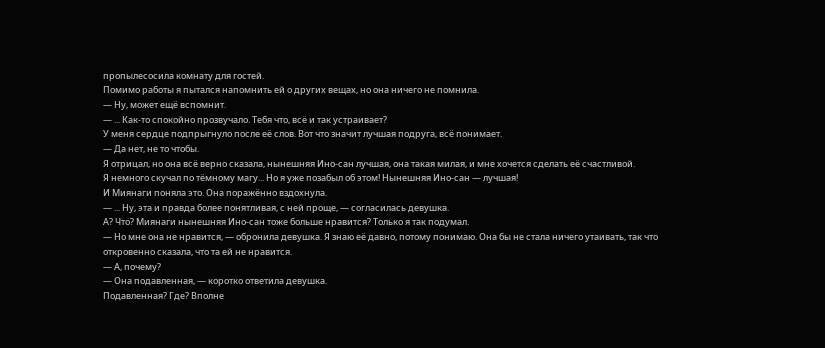пропылесосила комнату для гостей.
Помимо работы я пытался напомнить ей о других вещах, но она ничего не помнила.
— Ну, может ещё вспомнит.
— ... Как-то спокойно прозвучало. Тебя что, всё и так устраивает?
У меня сердце подпрыгнуло после её слов. Вот что значит лучшая подруга, всё понимает.
— Да нет, не то чтобы.
Я отрицал, но она всё верно сказала, нынешняя Ино-сан лучшая, она такая милая, и мне хочется сделать её счастливой.
Я немного скучал по тёмному магу... Но я уже позабыл об этом! Нынешняя Ино-сан — лучшая!
И Миянаги поняла это. Она поражённо вздохнула.
— ... Ну, эта и правда более понятливая, с ней проще, — согласилась девушка.
А? Что? Миянаги нынешняя Ино-сан тоже больше нравится? Только я так подумал.
— Но мне она не нравится, — обронила девушка. Я знаю её давно, потому понимаю. Она бы не стала ничего утаивать, так что откровенно сказала, что та ей не нравится.
— А, почему?
— Она подавленная, — коротко ответила девушка.
Подавленная? Где? Вполне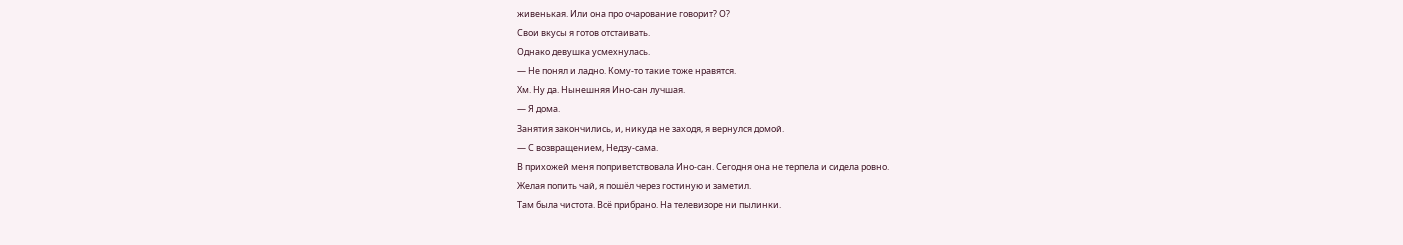живенькая. Или она про очарование говорит? О?
Свои вкусы я готов отстаивать.
Однако девушка усмехнулась.
— Не понял и ладно. Кому-то такие тоже нравятся.
Хм. Ну да. Нынешняя Ино-сан лучшая.
— Я дома.
Занятия закончились, и, никуда не заходя, я вернулся домой.
— С возвращением, Недзу-сама.
В прихожей меня поприветствовала Ино-сан. Сегодня она не терпела и сидела ровно.
Желая попить чай, я пошёл через гостиную и заметил.
Там была чистота. Всё прибрано. На телевизоре ни пылинки.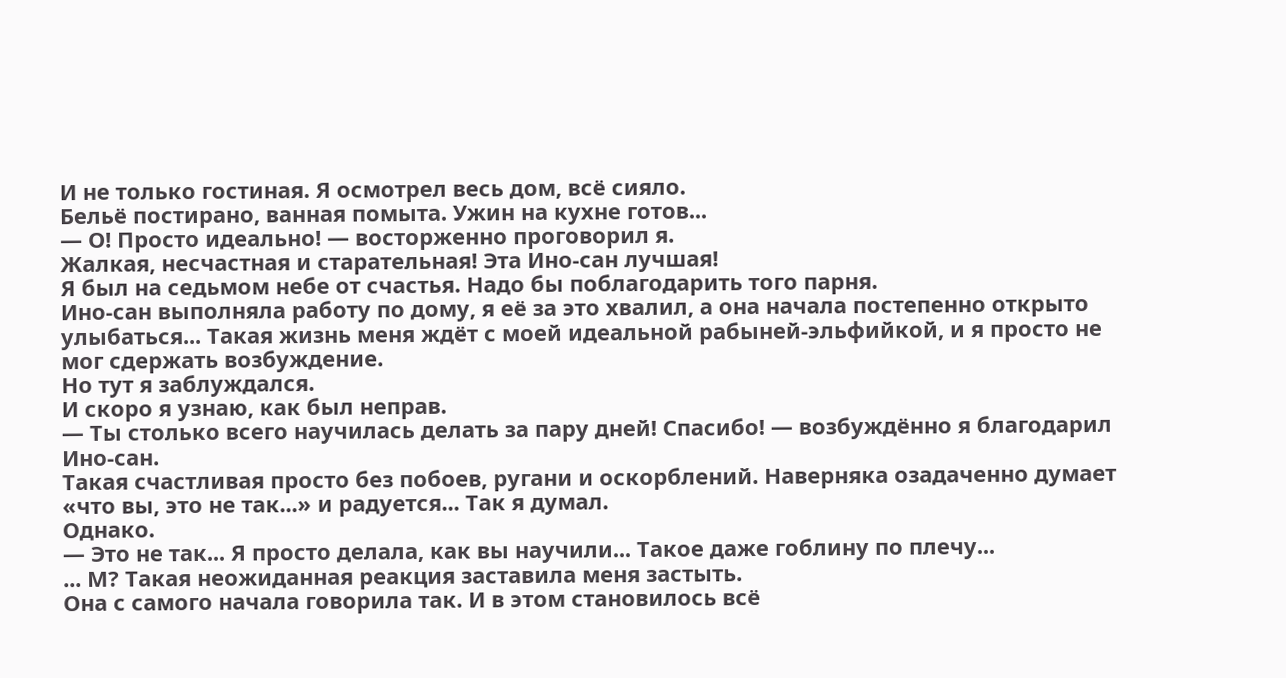И не только гостиная. Я осмотрел весь дом, всё сияло.
Бельё постирано, ванная помыта. Ужин на кухне готов...
— О! Просто идеально! — восторженно проговорил я.
Жалкая, несчастная и старательная! Эта Ино-сан лучшая!
Я был на седьмом небе от счастья. Надо бы поблагодарить того парня.
Ино-сан выполняла работу по дому, я её за это хвалил, а она начала постепенно открыто улыбаться... Такая жизнь меня ждёт с моей идеальной рабыней-эльфийкой, и я просто не мог сдержать возбуждение.
Но тут я заблуждался.
И скоро я узнаю, как был неправ.
— Ты столько всего научилась делать за пару дней! Спасибо! — возбуждённо я благодарил Ино-сан.
Такая счастливая просто без побоев, ругани и оскорблений. Наверняка озадаченно думает «что вы, это не так...» и радуется... Так я думал.
Однако.
— Это не так... Я просто делала, как вы научили... Такое даже гоблину по плечу...
... М? Такая неожиданная реакция заставила меня застыть.
Она с самого начала говорила так. И в этом становилось всё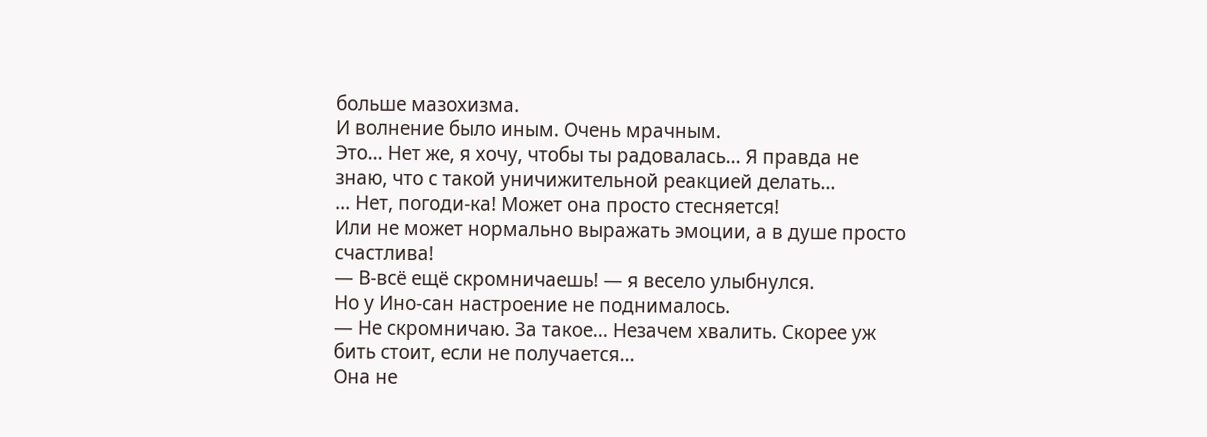больше мазохизма.
И волнение было иным. Очень мрачным.
Это... Нет же, я хочу, чтобы ты радовалась... Я правда не знаю, что с такой уничижительной реакцией делать...
... Нет, погоди-ка! Может она просто стесняется!
Или не может нормально выражать эмоции, а в душе просто счастлива!
— В-всё ещё скромничаешь! — я весело улыбнулся.
Но у Ино-сан настроение не поднималось.
— Не скромничаю. За такое... Незачем хвалить. Скорее уж бить стоит, если не получается...
Она не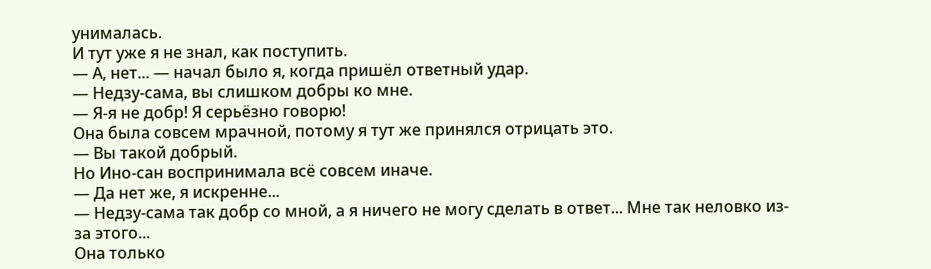унималась.
И тут уже я не знал, как поступить.
— А, нет... — начал было я, когда пришёл ответный удар.
— Недзу-сама, вы слишком добры ко мне.
— Я-я не добр! Я серьёзно говорю!
Она была совсем мрачной, потому я тут же принялся отрицать это.
— Вы такой добрый.
Но Ино-сан воспринимала всё совсем иначе.
— Да нет же, я искренне...
— Недзу-сама так добр со мной, а я ничего не могу сделать в ответ... Мне так неловко из-за этого...
Она только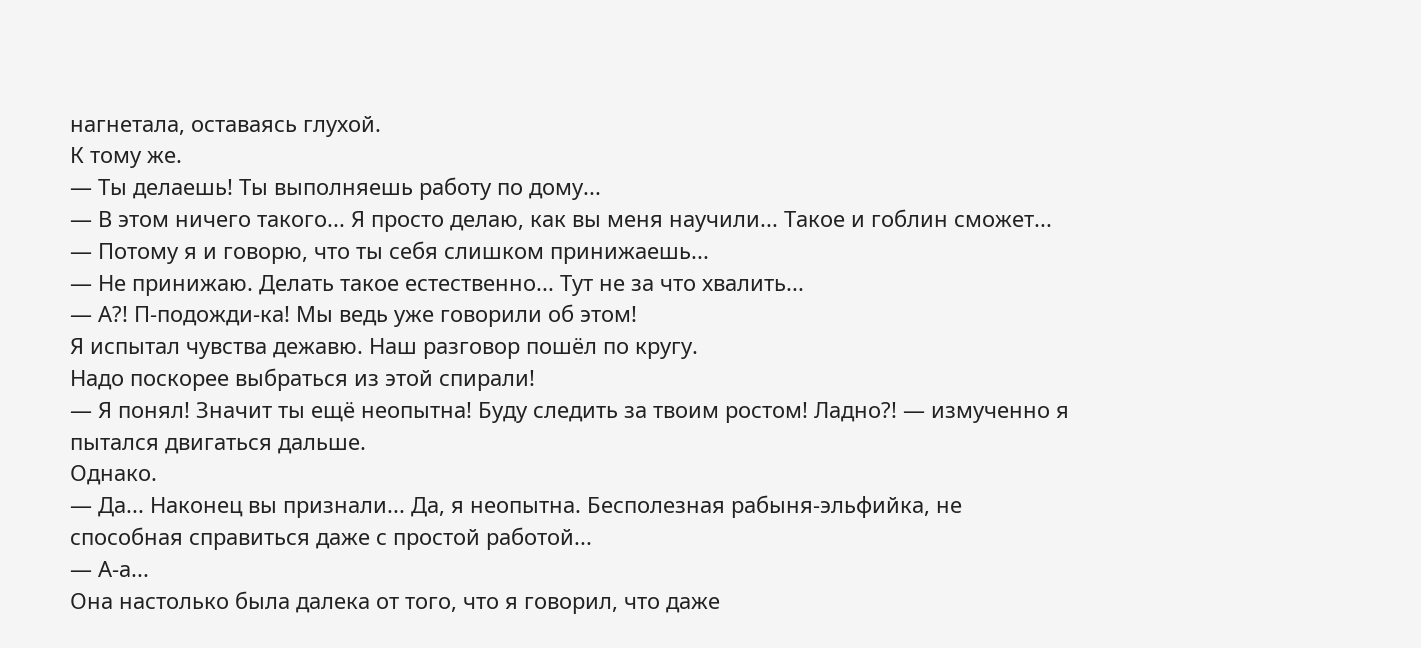нагнетала, оставаясь глухой.
К тому же.
— Ты делаешь! Ты выполняешь работу по дому...
— В этом ничего такого... Я просто делаю, как вы меня научили... Такое и гоблин сможет...
— Потому я и говорю, что ты себя слишком принижаешь...
— Не принижаю. Делать такое естественно... Тут не за что хвалить...
— А?! П-подожди-ка! Мы ведь уже говорили об этом!
Я испытал чувства дежавю. Наш разговор пошёл по кругу.
Надо поскорее выбраться из этой спирали!
— Я понял! Значит ты ещё неопытна! Буду следить за твоим ростом! Ладно?! — измученно я пытался двигаться дальше.
Однако.
— Да... Наконец вы признали... Да, я неопытна. Бесполезная рабыня-эльфийка, не способная справиться даже с простой работой...
— А-а...
Она настолько была далека от того, что я говорил, что даже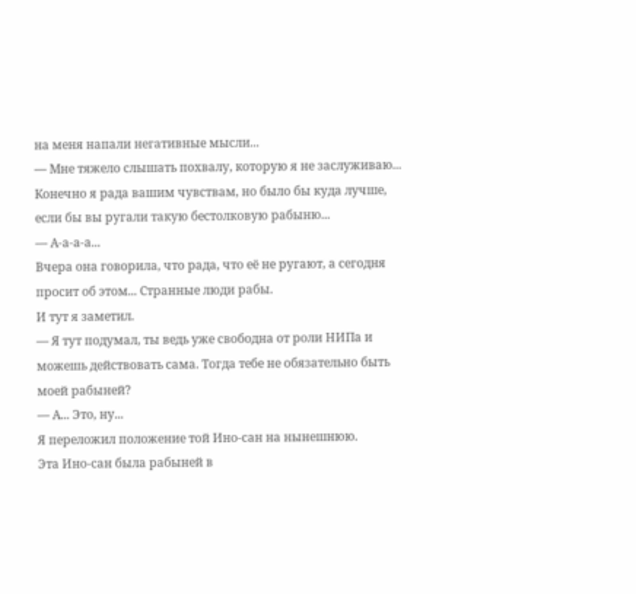на меня напали негативные мысли...
— Мне тяжело слышать похвалу, которую я не заслуживаю... Конечно я рада вашим чувствам, но было бы куда лучше, если бы вы ругали такую бестолковую рабыню...
— А-а-а-а...
Вчера она говорила, что рада, что её не ругают, а сегодня просит об этом... Странные люди рабы.
И тут я заметил.
— Я тут подумал, ты ведь уже свободна от роли НИПа и можешь действовать сама. Тогда тебе не обязательно быть моей рабыней?
— А... Это, ну...
Я переложил положение той Ино-сан на нынешнюю.
Эта Ино-сан была рабыней в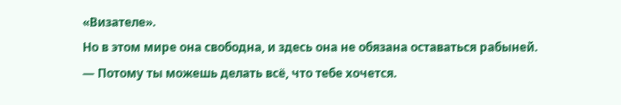«Визателе».
Но в этом мире она свободна, и здесь она не обязана оставаться рабыней.
— Потому ты можешь делать всё, что тебе хочется.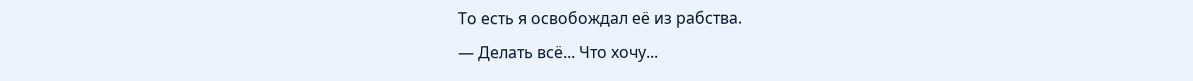То есть я освобождал её из рабства.
— Делать всё... Что хочу...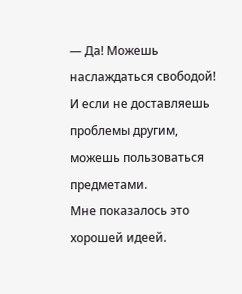— Да! Можешь наслаждаться свободой! И если не доставляешь проблемы другим, можешь пользоваться предметами.
Мне показалось это хорошей идеей.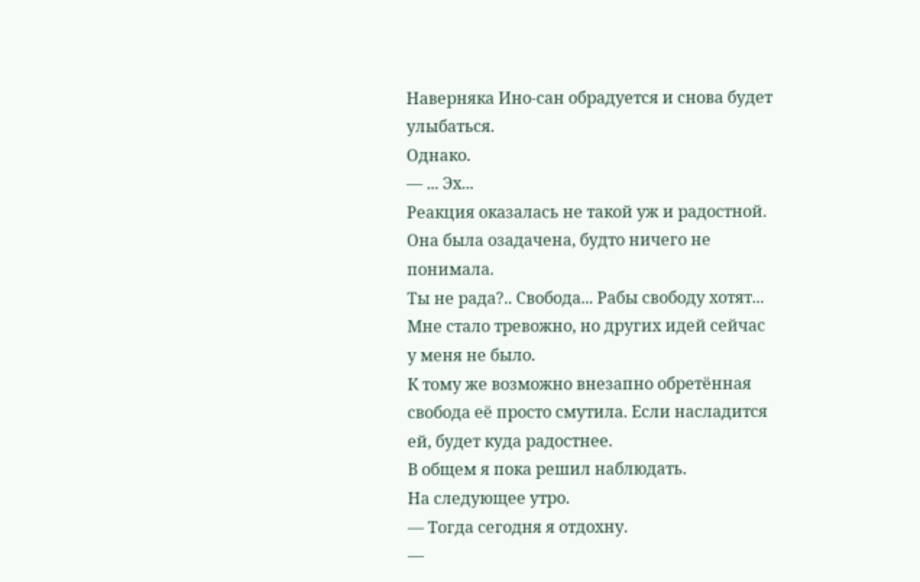Наверняка Ино-сан обрадуется и снова будет улыбаться.
Однако.
— ... Эх...
Реакция оказалась не такой уж и радостной. Она была озадачена, будто ничего не понимала.
Ты не рада?.. Свобода... Рабы свободу хотят...
Мне стало тревожно, но других идей сейчас у меня не было.
К тому же возможно внезапно обретённая свобода её просто смутила. Если насладится ей, будет куда радостнее.
В общем я пока решил наблюдать.
На следующее утро.
— Тогда сегодня я отдохну.
—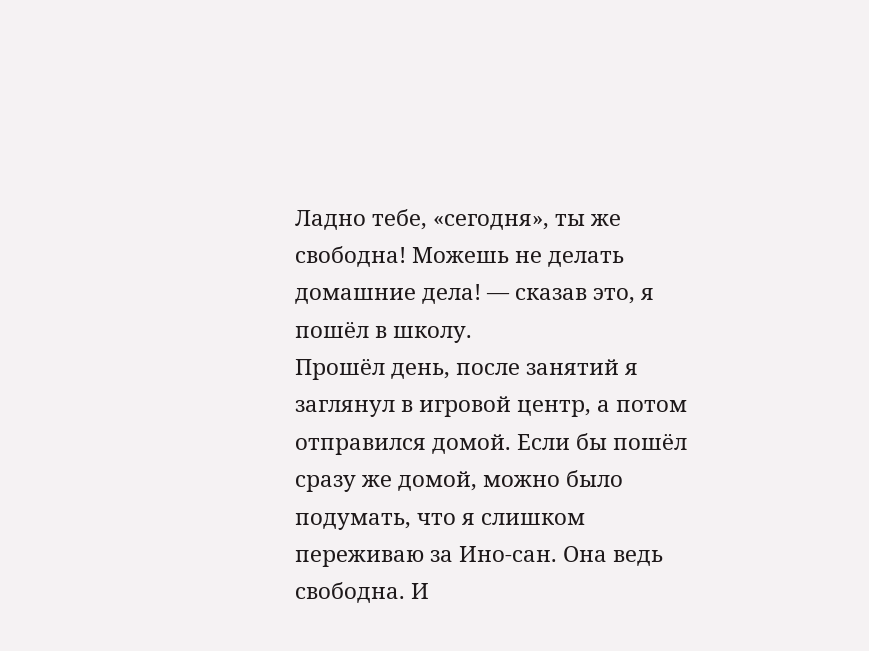Ладно тебе, «сегодня», ты же свободна! Можешь не делать домашние дела! — сказав это, я пошёл в школу.
Прошёл день, после занятий я заглянул в игровой центр, а потом отправился домой. Если бы пошёл сразу же домой, можно было подумать, что я слишком переживаю за Ино-сан. Она ведь свободна. И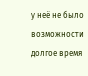у неё не было возможности долгое время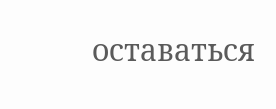оставаться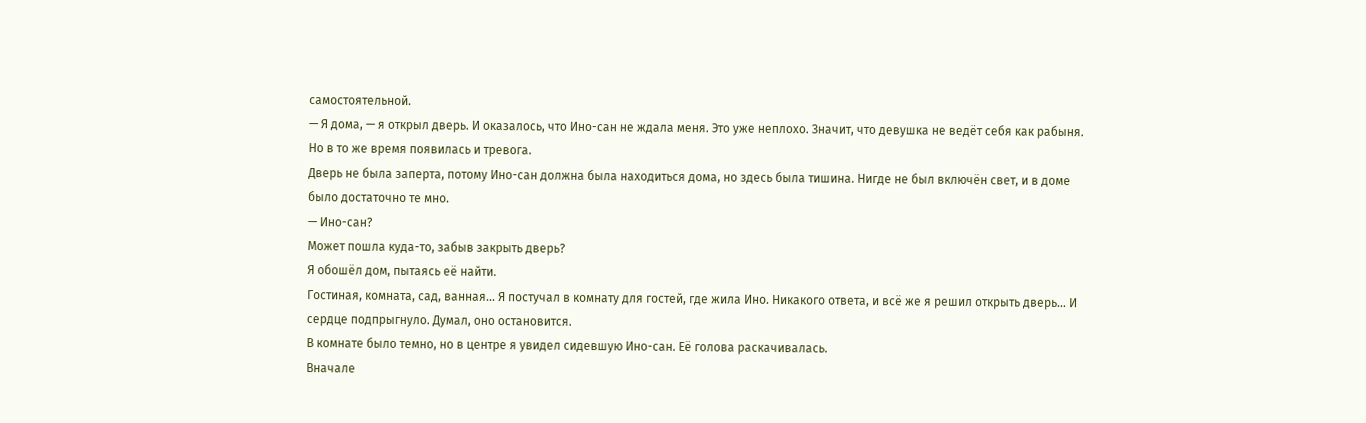самостоятельной.
— Я дома, — я открыл дверь. И оказалось, что Ино-сан не ждала меня. Это уже неплохо. Значит, что девушка не ведёт себя как рабыня.
Но в то же время появилась и тревога.
Дверь не была заперта, потому Ино-сан должна была находиться дома, но здесь была тишина. Нигде не был включён свет, и в доме было достаточно те мно.
— Ино-сан?
Может пошла куда-то, забыв закрыть дверь?
Я обошёл дом, пытаясь её найти.
Гостиная, комната, сад, ванная... Я постучал в комнату для гостей, где жила Ино. Никакого ответа, и всё же я решил открыть дверь... И сердце подпрыгнуло. Думал, оно остановится.
В комнате было темно, но в центре я увидел сидевшую Ино-сан. Её голова раскачивалась.
Вначале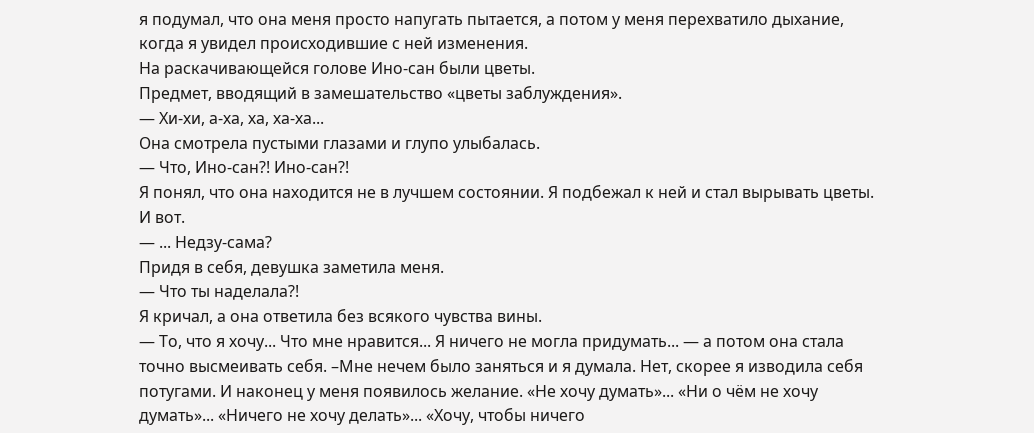я подумал, что она меня просто напугать пытается, а потом у меня перехватило дыхание, когда я увидел происходившие с ней изменения.
На раскачивающейся голове Ино-сан были цветы.
Предмет, вводящий в замешательство «цветы заблуждения».
— Хи-хи, а-ха, ха, ха-ха...
Она смотрела пустыми глазами и глупо улыбалась.
— Что, Ино-сан?! Ино-сан?!
Я понял, что она находится не в лучшем состоянии. Я подбежал к ней и стал вырывать цветы.
И вот.
— ... Недзу-сама?
Придя в себя, девушка заметила меня.
— Что ты наделала?!
Я кричал, а она ответила без всякого чувства вины.
— То, что я хочу... Что мне нравится... Я ничего не могла придумать... — а потом она стала точно высмеивать себя. –Мне нечем было заняться и я думала. Нет, скорее я изводила себя потугами. И наконец у меня появилось желание. «Не хочу думать»... «Ни о чём не хочу думать»... «Ничего не хочу делать»... «Хочу, чтобы ничего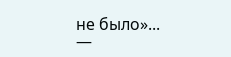не было»...
—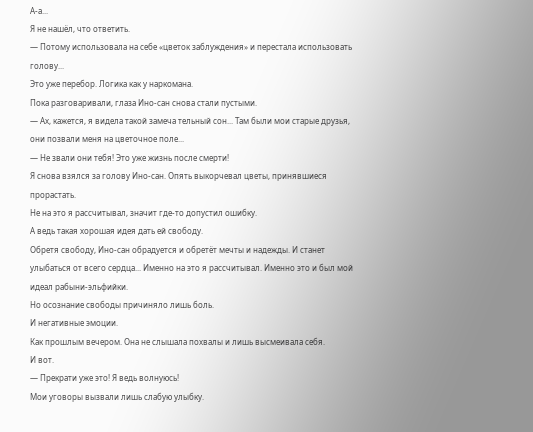А-а...
Я не нашёл, что ответить.
— Потому использовала на себе «цветок заблуждения» и перестала использовать голову...
Это уже перебор. Логика как у наркомана.
Пока разговаривали, глаза Ино-сан снова стали пустыми.
— Ах, кажется, я видела такой замеча тельный сон... Там были мои старые друзья, они позвали меня на цветочное поле...
— Не звали они тебя! Это уже жизнь после смерти!
Я снова взялся за голову Ино-сан. Опять выкорчевал цветы, принявшиеся прорастать.
Не на это я рассчитывал, значит где-то допустил ошибку.
А ведь такая хорошая идея дать ей свободу.
Обретя свободу, Ино-сан обрадуется и обретёт мечты и надежды. И станет улыбаться от всего сердца... Именно на это я рассчитывал. Именно это и был мой идеал рабыни-эльфийки.
Но осознание свободы причиняло лишь боль.
И негативные эмоции.
Как прошлым вечером. Она не слышала похвалы и лишь высмеивала себя.
И вот.
— Прекрати уже это! Я ведь волнуюсь!
Мои уговоры вызвали лишь слабую улыбку.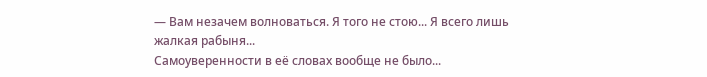— Вам незачем волноваться. Я того не стою... Я всего лишь жалкая рабыня...
Самоуверенности в её словах вообще не было...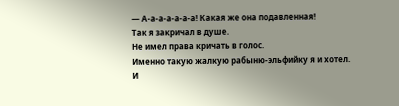— А-а-а-а-а-а-а! Какая же она подавленная!
Так я закричал в душе.
Не имел права кричать в голос.
Именно такую жалкую рабыню-эльфийку я и хотел. И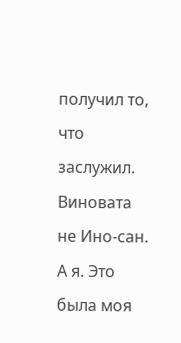получил то, что заслужил.
Виновата не Ино-сан. А я. Это была моя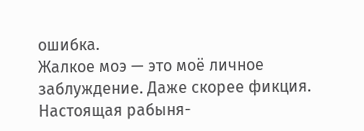ошибка.
Жалкое моэ — это моё личное заблуждение. Даже скорее фикция.
Настоящая рабыня-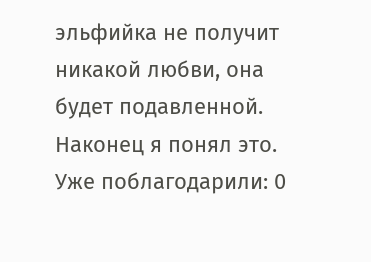эльфийка не получит никакой любви, она будет подавленной.
Наконец я понял это.
Уже поблагодарили: 0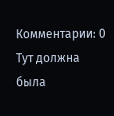Комментарии: 0
Тут должна была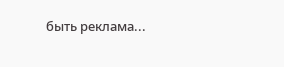быть реклама...